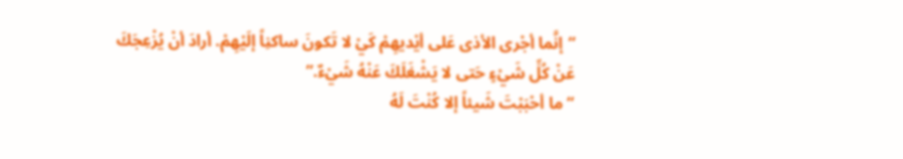“إنَّما أجْرى الأذى عَلى أيْديهِمْ كَيْ لا تَكونَ ساكنِاً إلَيْهِمْ. أرادَ أنْ يُزْعِجَكَ عَنْ كُلِّ شَيْءٍ حَتى لا يَشْغَلَكَ عَنْهُ شَيْءٌ.”
“ما أحْبَبْتَ شَيئاً إلا كُنْتَ لَهُ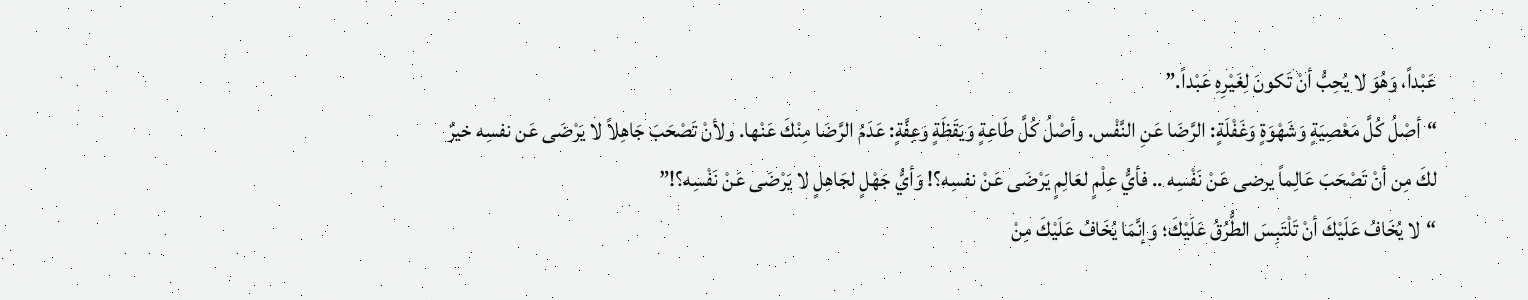عَبْداً، وَهُوَ لا يُحِبُّ أنْ تَكونَ لِغَيْرِهِ عَبْداً.”
“أصْلُ كُلَّ مَعْصِيَةٍ وَشَهْوَةٍ وَغَفْلَةٍ: الرَّضَا عَنِ النَّفْس. وأصْلُ كُلَّ طَاعِةٍ وَيَقَظَةٍ وَعِفَّةٍ: عَدَمُ الرَّضَا مِنْكَ عَنْها. ولأنْ تَصْحَبَ جَاهِلاً لا يَرْضَى عَن نفسِه خيرٌ لكَ مِن أنْ تَصْحَبَ عَالِماً يرضى عَنْ نَفْسِه .. فأيُّ عِلْمٍ لعَالِمٍ يَرْضَى عَنْ نفسِه؟! وَأيُّ جَهْلٍ لجَاهِلٍ لا يَرْضَى عَنْ نَفْسِه؟!”
“لا يُخَافُ عَلَيْكَ أنْ تَلْتَبِسَ الطُّرُقُ عَلَيْكَ؛ وَإنَّمَا يُخَافُ عَلَيْكَ مِنْ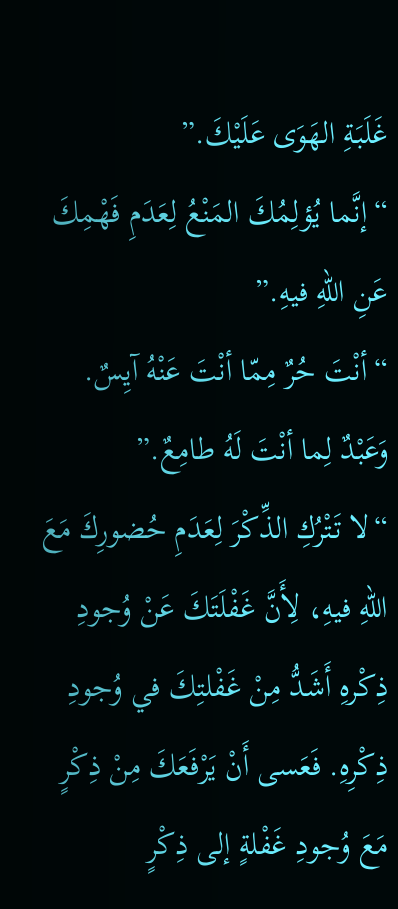غَلَبَةِ الهَوَى عَلَيْكَ.”
“إنَّما يُؤلِمُكَ المَنْعُ لِعَدَمِ فَهْمِكَ عَنِ اللهِ فيهِ.”
“أنْتَ حُرٌ مِمّا أنْتَ عَنْهُ آيِسٌ. وَعَبْدٌ لِما أنْتَ لَهُ طامِعٌ.”
“لا تَتْرُكِ الذِّكْرَ لِعَدَمِ حُضورِكَ مَعَ اللهِ فيهِ، لِأَنَّ غَفْلَتَكَ عَنْ وُجودِ ذِكْرهِ أَشَدُّ مِنْ غَفْلتِكَ في وُجودِ ذِكْرِهِ. فَعَسى أَنْ يَرْفَعَكَ مِنْ ذِكْرٍ مَعَ وُجودِ غَفْلةٍ إلى ذِكْرٍ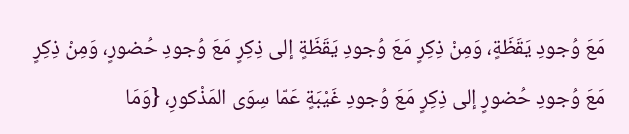مَعَ وُجودِ يَقَظَةٍ، وَمِنْ ذِكِرٍ مَعَ وُجودِ يَقَظَةٍ إلى ذِكِرٍ مَعَ وُجودِ حُضورٍ، وَمِنْ ذِكِرٍ مَعَ وُجودِ حُضورٍ إلى ذِكِرٍ مَعَ وُجودِ غَيْبَةٍ عَمّا سِوَى المَذْكورِ، {وَمَا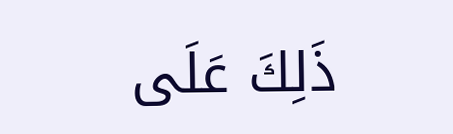ذَلِكَ عَلَى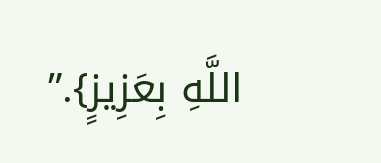اللَّهِ بِعَزِيزٍ}.”